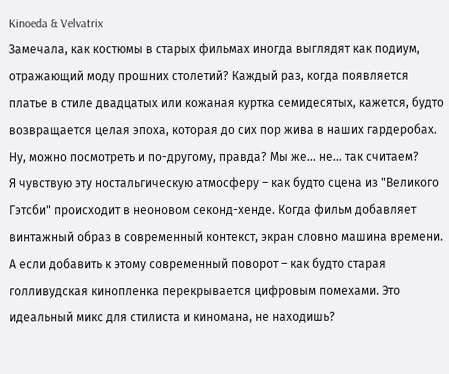Kinoeda & Velvatrix
Замечала, как костюмы в старых фильмах иногда выглядят как подиум, отражающий моду прошних столетий? Каждый раз, когда появляется платье в стиле двадцатых или кожаная куртка семидесятых, кажется, будто возвращается целая эпоха, которая до сих пор жива в наших гардеробах.
Ну, можно посмотреть и по-другому, правда? Мы же… не… так считаем?
Я чувствую эту ностальгическую атмосферу – как будто сцена из "Великого Гэтсби" происходит в неоновом секонд-хенде. Когда фильм добавляет винтажный образ в современный контекст, экран словно машина времени. А если добавить к этому современный поворот – как будто старая голливудская кинопленка перекрывается цифровым помехами. Это идеальный микс для стилиста и киномана, не находишь?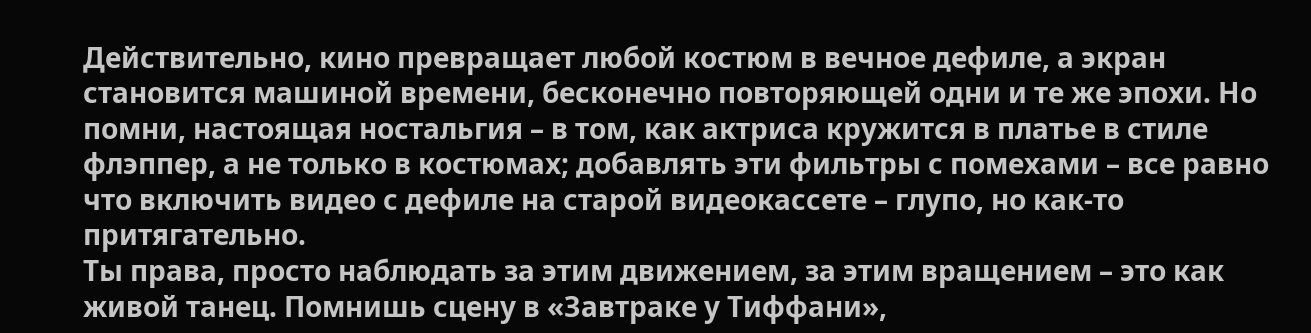Действительно, кино превращает любой костюм в вечное дефиле, а экран становится машиной времени, бесконечно повторяющей одни и те же эпохи. Но помни, настоящая ностальгия – в том, как актриса кружится в платье в стиле флэппер, а не только в костюмах; добавлять эти фильтры с помехами – все равно что включить видео с дефиле на старой видеокассете – глупо, но как-то притягательно.
Ты права, просто наблюдать за этим движением, за этим вращением – это как живой танец. Помнишь сцену в «Завтраке у Тиффани»,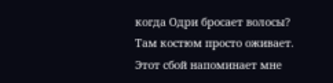когда Одри бросает волосы? Там костюм просто оживает. Этот сбой напоминает мне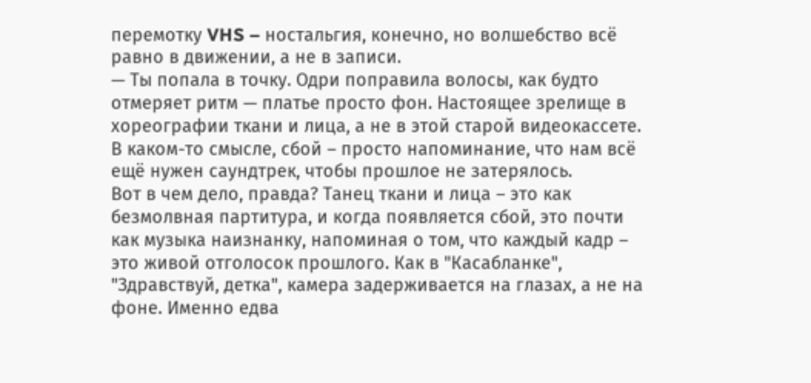перемотку VHS – ностальгия, конечно, но волшебство всё равно в движении, а не в записи.
— Ты попала в точку. Одри поправила волосы, как будто отмеряет ритм — платье просто фон. Настоящее зрелище в хореографии ткани и лица, а не в этой старой видеокассете. В каком-то смысле, сбой – просто напоминание, что нам всё ещё нужен саундтрек, чтобы прошлое не затерялось.
Вот в чем дело, правда? Танец ткани и лица – это как безмолвная партитура, и когда появляется сбой, это почти как музыка наизнанку, напоминая о том, что каждый кадр – это живой отголосок прошлого. Как в "Касабланке", "Здравствуй, детка", камера задерживается на глазах, а не на фоне. Именно едва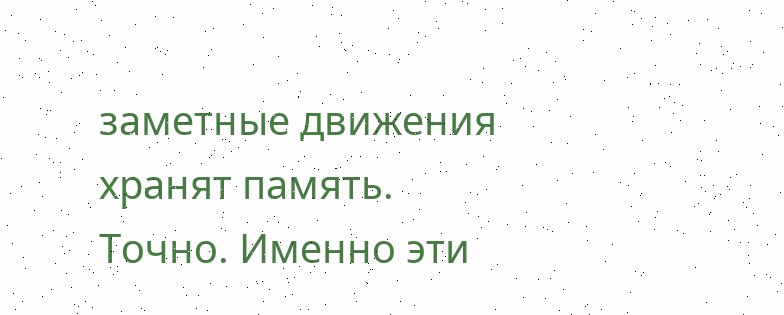заметные движения хранят память.
Точно. Именно эти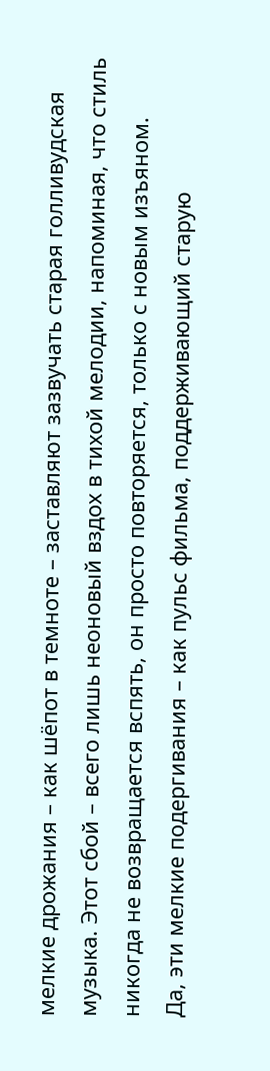мелкие дрожания – как шёпот в темноте – заставляют зазвучать старая голливудская музыка. Этот сбой – всего лишь неоновый вздох в тихой мелодии, напоминая, что стиль никогда не возвращается вспять, он просто повторяется, только с новым изъяном.
Да, эти мелкие подергивания – как пульс фильма, поддерживающий старую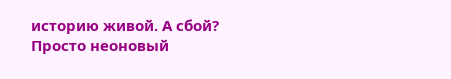историю живой. А сбой? Просто неоновый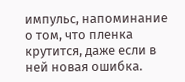импульс, напоминание о том, что пленка крутится, даже если в ней новая ошибка.